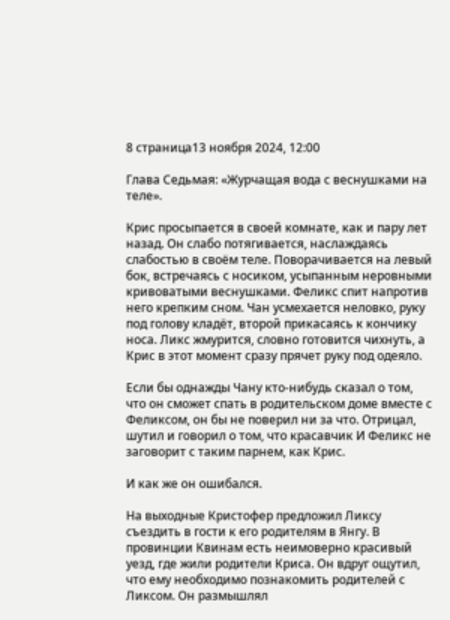8 страница13 ноября 2024, 12:00

Глава Седьмая: «Журчащая вода с веснушками на теле».

Крис просыпается в своей комнате, как и пару лет назад. Он слабо потягивается, наслаждаясь слабостью в своём теле. Поворачивается на левый бок, встречаясь с носиком, усыпанным неровными кривоватыми веснушками. Феликс спит напротив него крепким сном. Чан усмехается неловко, руку под голову кладёт, второй прикасаясь к кончику носа. Ликс жмурится, словно готовится чихнуть, а Крис в этот момент сразу прячет руку под одеяло.

Если бы однажды Чану кто-нибудь сказал о том, что он сможет спать в родительском доме вместе с Феликсом, он бы не поверил ни за что. Отрицал, шутил и говорил о том, что красавчик И Феликс не заговорит с таким парнем, как Крис.

И как же он ошибался.

На выходные Кристофер предложил Ликсу съездить в гости к его родителям в Янгу. В провинции Квинам есть неимоверно красивый уезд, где жили родители Криса. Он вдруг ощутил, что ему необходимо познакомить родителей с Ликсом. Он размышлял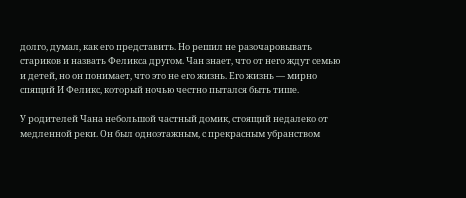долго, думал, как его представить. Но решил не разочаровывать стариков и назвать Феликса другом. Чан знает, что от него ждут семью и детей, но он понимает, что это не его жизнь. Его жизнь — мирно спящий И Феликс, который ночью честно пытался быть тише.

У родителей Чана небольшой частный домик, стоящий недалеко от медленной реки. Он был одноэтажным, с прекрасным убранством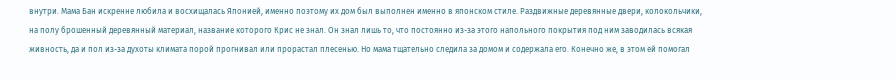внутри. Мама Бан искренне любила и восхищалась Японией, именно поэтому их дом был выполнен именно в японском стиле. Раздвижные деревянные двери, колокольчики, на полу брошенный деревянный материал, название которого Крис не знал. Он знал лишь то, что постоянно из-за этого напольного покрытия под ним заводилась всякая живность, да и пол из-за духоты климата порой прогнивал или прорастал плесенью. Но мама тщательно следила за домом и содержала его. Конечно же, в этом ей помогал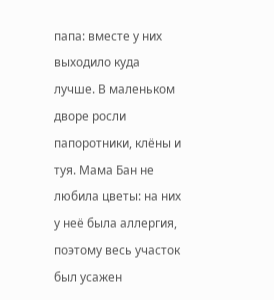папа: вместе у них выходило куда лучше. В маленьком дворе росли папоротники, клёны и туя. Мама Бан не любила цветы: на них у неё была аллергия, поэтому весь участок был усажен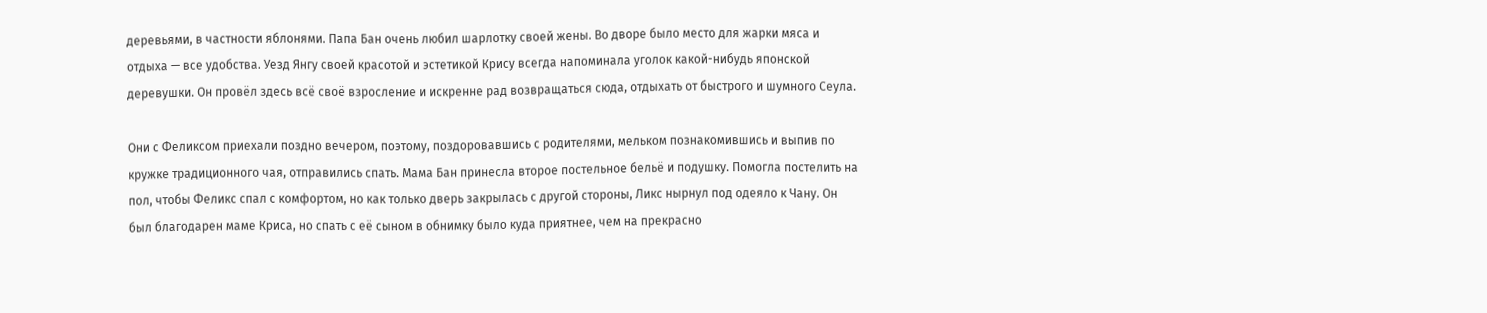деревьями, в частности яблонями. Папа Бан очень любил шарлотку своей жены. Во дворе было место для жарки мяса и отдыха — все удобства. Уезд Янгу своей красотой и эстетикой Крису всегда напоминала уголок какой-нибудь японской деревушки. Он провёл здесь всё своё взросление и искренне рад возвращаться сюда, отдыхать от быстрого и шумного Сеула.

Они с Феликсом приехали поздно вечером, поэтому, поздоровавшись с родителями, мельком познакомившись и выпив по кружке традиционного чая, отправились спать. Мама Бан принесла второе постельное бельё и подушку. Помогла постелить на пол, чтобы Феликс спал с комфортом, но как только дверь закрылась с другой стороны, Ликс нырнул под одеяло к Чану. Он был благодарен маме Криса, но спать с её сыном в обнимку было куда приятнее, чем на прекрасно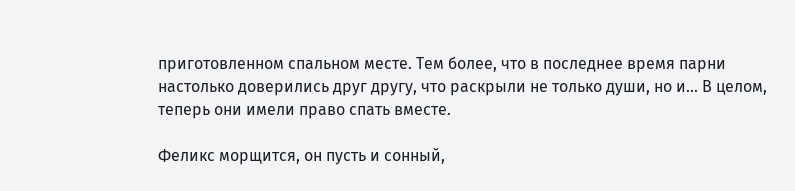приготовленном спальном месте. Тем более, что в последнее время парни настолько доверились друг другу, что раскрыли не только души, но и... В целом, теперь они имели право спать вместе.

Феликс морщится, он пусть и сонный,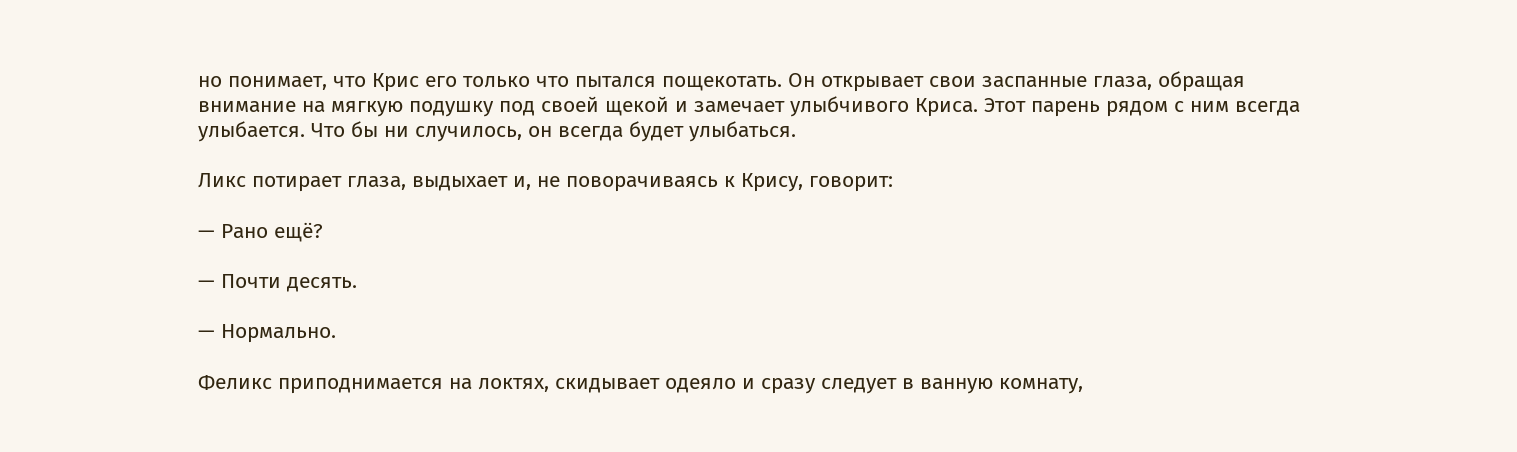но понимает, что Крис его только что пытался пощекотать. Он открывает свои заспанные глаза, обращая внимание на мягкую подушку под своей щекой и замечает улыбчивого Криса. Этот парень рядом с ним всегда улыбается. Что бы ни случилось, он всегда будет улыбаться.

Ликс потирает глаза, выдыхает и, не поворачиваясь к Крису, говорит:

— Рано ещё?

— Почти десять.

— Нормально.

Феликс приподнимается на локтях, скидывает одеяло и сразу следует в ванную комнату,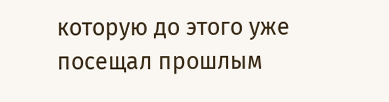которую до этого уже посещал прошлым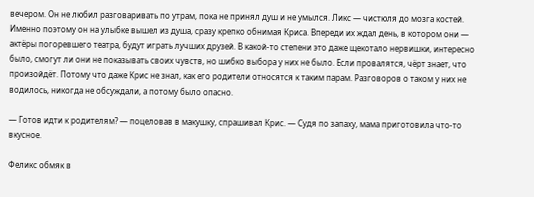вечером. Он не любил разговаривать по утрам, пока не принял душ и не умылся. Ликс — чистюля до мозга костей. Именно поэтому он на улыбке вышел из душа, сразу крепко обнимая Криса. Впереди их ждал день, в котором они — актёры погоревшего театра, будут играть лучших друзей. В какой-то степени это даже щекотало нервишки, интересно было, смогут ли они не показывать своих чувств, но шибко выбора у них не было. Если провалятся, чёрт знает, что произойдёт. Потому что даже Крис не знал, как его родители относятся к таким парам. Разговоров о таком у них не водилось, никогда не обсуждали, а потому было опасно.

— Готов идти к родителям? — поцеловав в макушку, спрашивал Крис. — Судя по запаху, мама приготовила что-то вкусное.

Феликс обмяк в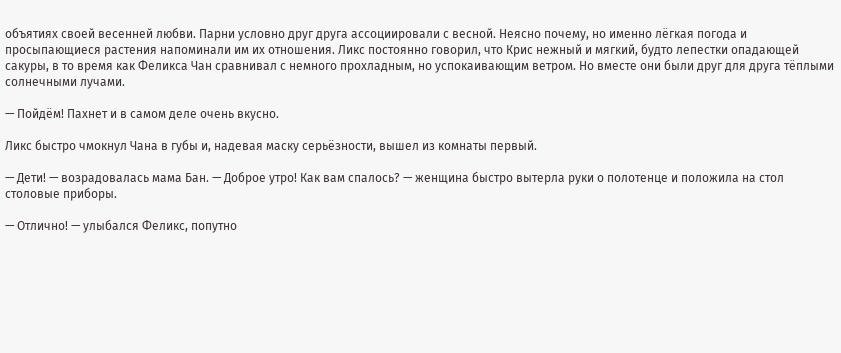объятиях своей весенней любви. Парни условно друг друга ассоциировали с весной. Неясно почему, но именно лёгкая погода и просыпающиеся растения напоминали им их отношения. Ликс постоянно говорил, что Крис нежный и мягкий, будто лепестки опадающей сакуры, в то время как Феликса Чан сравнивал с немного прохладным, но успокаивающим ветром. Но вместе они были друг для друга тёплыми солнечными лучами.

— Пойдём! Пахнет и в самом деле очень вкусно.

Ликс быстро чмокнул Чана в губы и, надевая маску серьёзности, вышел из комнаты первый.

— Дети! — возрадовалась мама Бан. — Доброе утро! Как вам спалось? — женщина быстро вытерла руки о полотенце и положила на стол столовые приборы.

— Отлично! — улыбался Феликс, попутно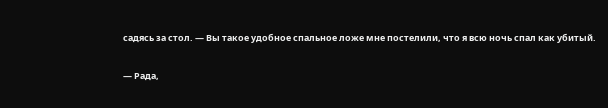садясь за стол. — Вы такое удобное спальное ложе мне постелили, что я всю ночь спал как убитый.

— Рада,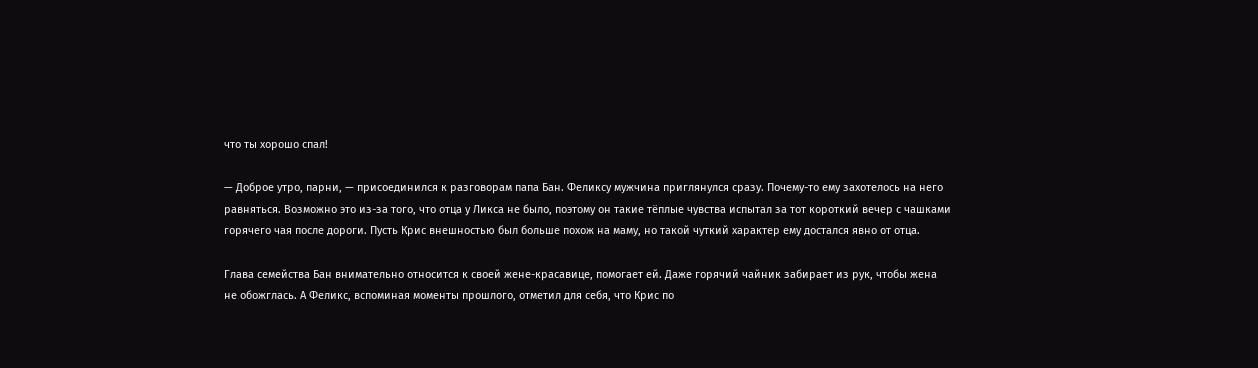что ты хорошо спал!

— Доброе утро, парни, — присоединился к разговорам папа Бан. Феликсу мужчина приглянулся сразу. Почему-то ему захотелось на него равняться. Возможно это из-за того, что отца у Ликса не было, поэтому он такие тёплые чувства испытал за тот короткий вечер с чашками горячего чая после дороги. Пусть Крис внешностью был больше похож на маму, но такой чуткий характер ему достался явно от отца.

Глава семейства Бан внимательно относится к своей жене-красавице, помогает ей. Даже горячий чайник забирает из рук, чтобы жена не обожглась. А Феликс, вспоминая моменты прошлого, отметил для себя, что Крис по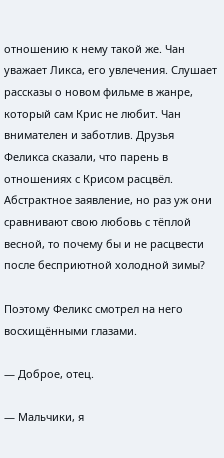отношению к нему такой же. Чан уважает Ликса, его увлечения. Слушает рассказы о новом фильме в жанре, который сам Крис не любит. Чан внимателен и заботлив. Друзья Феликса сказали, что парень в отношениях с Крисом расцвёл. Абстрактное заявление, но раз уж они сравнивают свою любовь с тёплой весной, то почему бы и не расцвести после бесприютной холодной зимы?

Поэтому Феликс смотрел на него восхищёнными глазами.

— Доброе, отец.

— Мальчики, я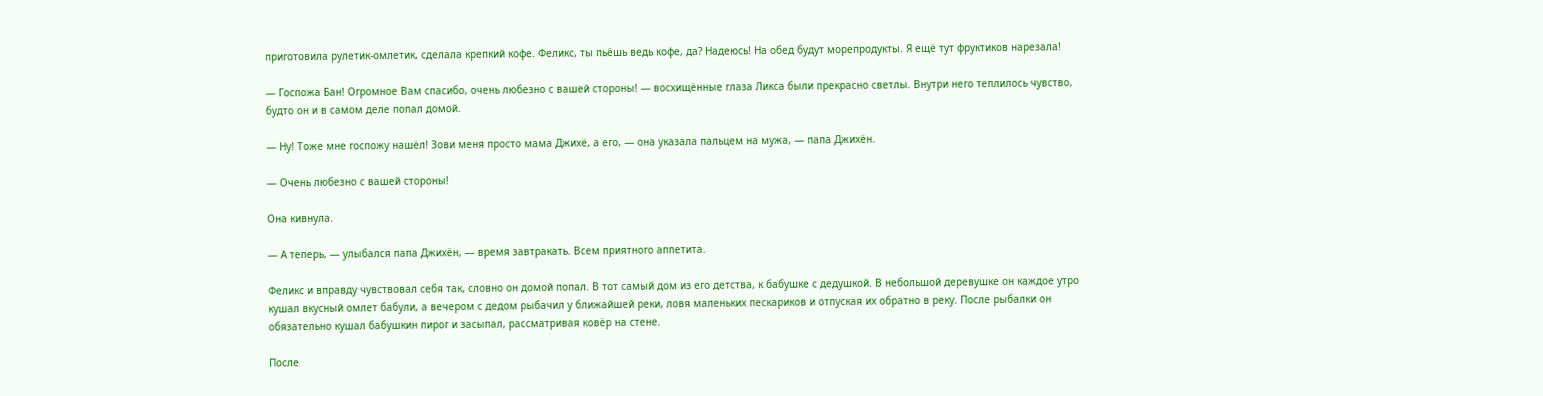приготовила рулетик-омлетик, сделала крепкий кофе. Феликс, ты пьёшь ведь кофе, да? Надеюсь! На обед будут морепродукты. Я ещё тут фруктиков нарезала!

— Госпожа Бан! Огромное Вам спасибо, очень любезно с вашей стороны! — восхищённые глаза Ликса были прекрасно светлы. Внутри него теплилось чувство, будто он и в самом деле попал домой.

— Ну! Тоже мне госпожу нашёл! Зови меня просто мама Джихё, а его, — она указала пальцем на мужа, — папа Джихён.

— Очень любезно с вашей стороны!

Она кивнула.

— А теперь, — улыбался папа Джихён, — время завтракать. Всем приятного аппетита.

Феликс и вправду чувствовал себя так, словно он домой попал. В тот самый дом из его детства, к бабушке с дедушкой. В небольшой деревушке он каждое утро кушал вкусный омлет бабули, а вечером с дедом рыбачил у ближайшей реки, ловя маленьких пескариков и отпуская их обратно в реку. После рыбалки он обязательно кушал бабушкин пирог и засыпал, рассматривая ковёр на стене.

После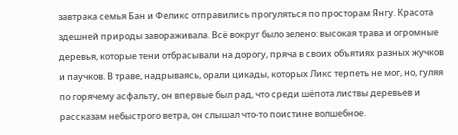завтрака семья Бан и Феликс отправились прогуляться по просторам Янгу. Красота здешней природы завораживала. Всё вокруг было зелено: высокая трава и огромные деревья, которые тени отбрасывали на дорогу, пряча в своих объятиях разных жучков и паучков. В траве, надрываясь, орали цикады, которых Ликс терпеть не мог, но, гуляя по горячему асфальту, он впервые был рад, что среди шёпота листвы деревьев и рассказам небыстрого ветра, он слышал что-то поистине волшебное.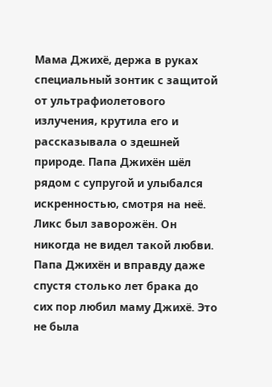Мама Джихё, держа в руках специальный зонтик с защитой от ультрафиолетового излучения, крутила его и рассказывала о здешней природе. Папа Джихён шёл рядом с супругой и улыбался искренностью, смотря на неё. Ликс был заворожён. Он никогда не видел такой любви. Папа Джихён и вправду даже спустя столько лет брака до сих пор любил маму Джихё. Это не была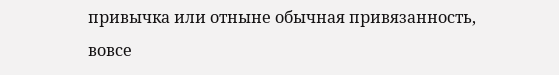привычка или отныне обычная привязанность, вовсе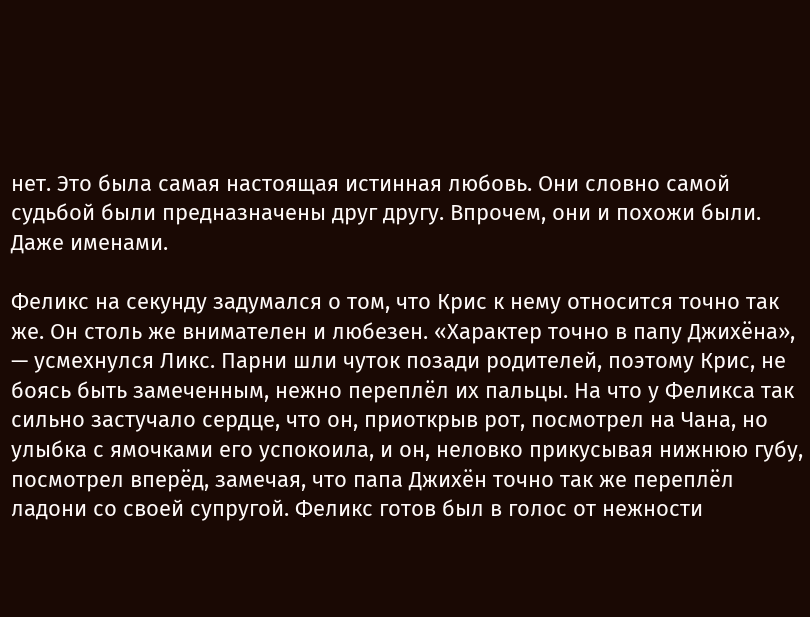нет. Это была самая настоящая истинная любовь. Они словно самой судьбой были предназначены друг другу. Впрочем, они и похожи были. Даже именами.

Феликс на секунду задумался о том, что Крис к нему относится точно так же. Он столь же внимателен и любезен. «Характер точно в папу Джихёна», — усмехнулся Ликс. Парни шли чуток позади родителей, поэтому Крис, не боясь быть замеченным, нежно переплёл их пальцы. На что у Феликса так сильно застучало сердце, что он, приоткрыв рот, посмотрел на Чана, но улыбка с ямочками его успокоила, и он, неловко прикусывая нижнюю губу, посмотрел вперёд, замечая, что папа Джихён точно так же переплёл ладони со своей супругой. Феликс готов был в голос от нежности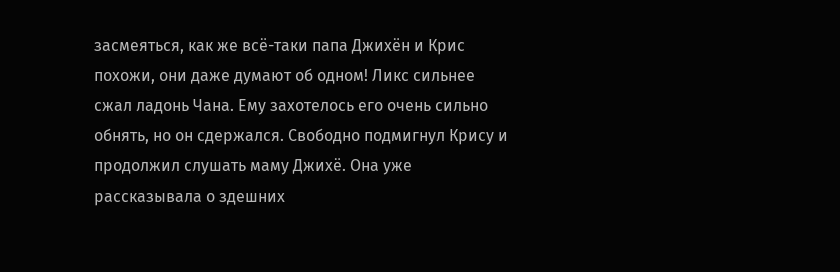засмеяться, как же всё-таки папа Джихён и Крис похожи, они даже думают об одном! Ликс сильнее сжал ладонь Чана. Ему захотелось его очень сильно обнять, но он сдержался. Свободно подмигнул Крису и продолжил слушать маму Джихё. Она уже рассказывала о здешних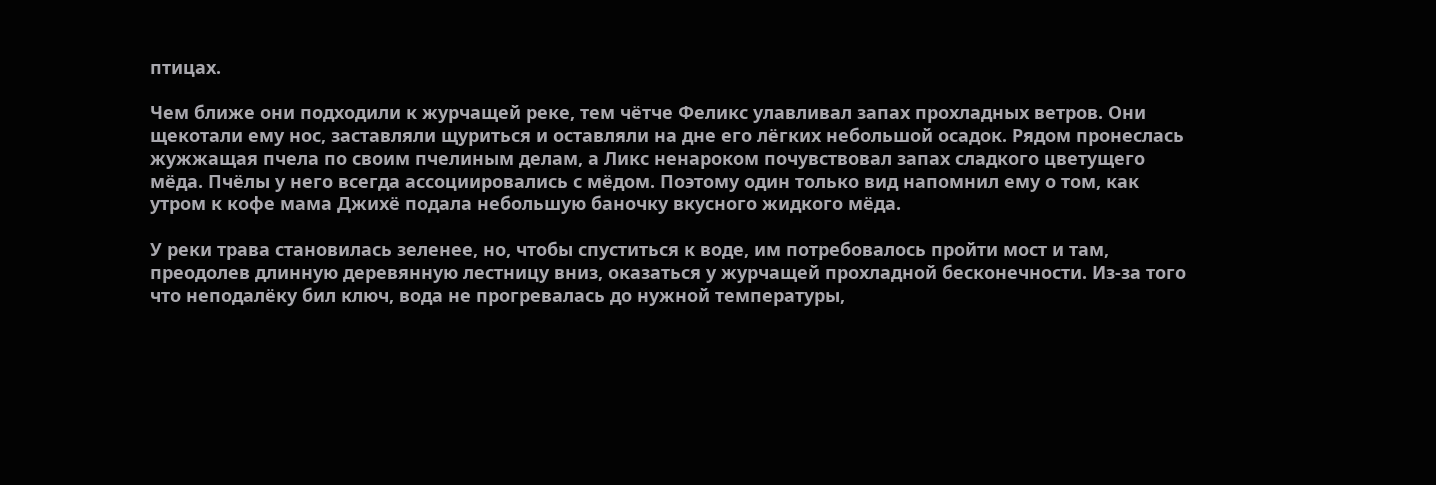птицах.

Чем ближе они подходили к журчащей реке, тем чётче Феликс улавливал запах прохладных ветров. Они щекотали ему нос, заставляли щуриться и оставляли на дне его лёгких небольшой осадок. Рядом пронеслась жужжащая пчела по своим пчелиным делам, а Ликс ненароком почувствовал запах сладкого цветущего мёда. Пчёлы у него всегда ассоциировались с мёдом. Поэтому один только вид напомнил ему о том, как утром к кофе мама Джихё подала небольшую баночку вкусного жидкого мёда.

У реки трава становилась зеленее, но, чтобы спуститься к воде, им потребовалось пройти мост и там, преодолев длинную деревянную лестницу вниз, оказаться у журчащей прохладной бесконечности. Из-за того что неподалёку бил ключ, вода не прогревалась до нужной температуры,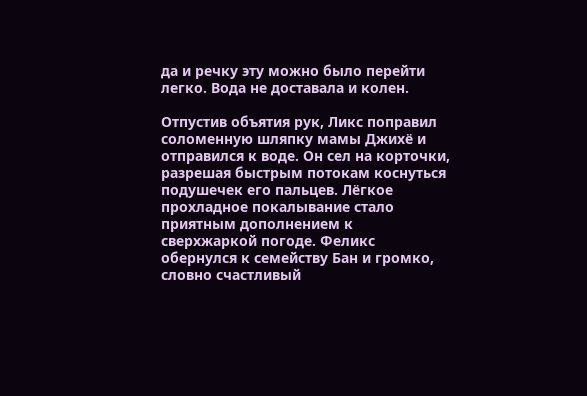да и речку эту можно было перейти легко. Вода не доставала и колен.

Отпустив объятия рук, Ликс поправил соломенную шляпку мамы Джихё и отправился к воде. Он сел на корточки, разрешая быстрым потокам коснуться подушечек его пальцев. Лёгкое прохладное покалывание стало приятным дополнением к сверхжаркой погоде. Феликс обернулся к семейству Бан и громко, словно счастливый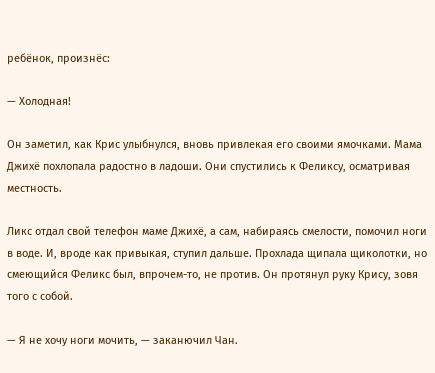ребёнок, произнёс:

— Холодная!

Он заметил, как Крис улыбнулся, вновь привлекая его своими ямочками. Мама Джихё похлопала радостно в ладоши. Они спустились к Феликсу, осматривая местность.

Ликс отдал свой телефон маме Джихё, а сам, набираясь смелости, помочил ноги в воде. И, вроде как привыкая, ступил дальше. Прохлада щипала щиколотки, но смеющийся Феликс был, впрочем-то, не против. Он протянул руку Крису, зовя того с собой.

— Я не хочу ноги мочить, — заканючил Чан.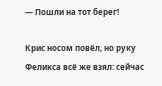— Пошли на тот берег!

Крис носом повёл, но руку Феликса всё же взял: сейчас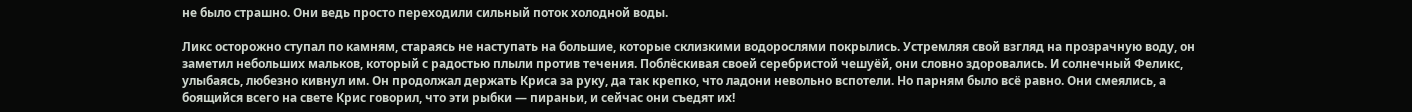не было страшно. Они ведь просто переходили сильный поток холодной воды.

Ликс осторожно ступал по камням, стараясь не наступать на большие, которые склизкими водорослями покрылись. Устремляя свой взгляд на прозрачную воду, он заметил небольших мальков, который с радостью плыли против течения. Поблёскивая своей серебристой чешуёй, они словно здоровались. И солнечный Феликс, улыбаясь, любезно кивнул им. Он продолжал держать Криса за руку, да так крепко, что ладони невольно вспотели. Но парням было всё равно. Они смеялись, а боящийся всего на свете Крис говорил, что эти рыбки — пираньи, и сейчас они съедят их!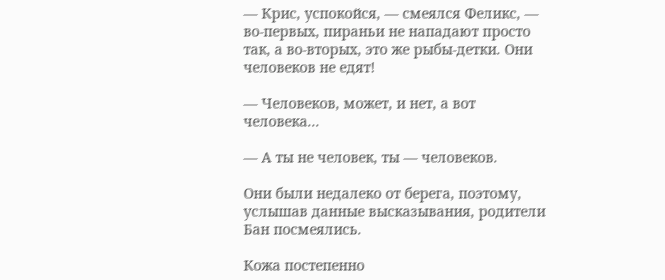— Крис, успокойся, — смеялся Феликс, — во-первых, пираньи не нападают просто так, а во-вторых, это же рыбы-детки. Они человеков не едят!

— Человеков, может, и нет, а вот человека...

— А ты не человек, ты — человеков.

Они были недалеко от берега, поэтому, услышав данные высказывания, родители Бан посмеялись.

Кожа постепенно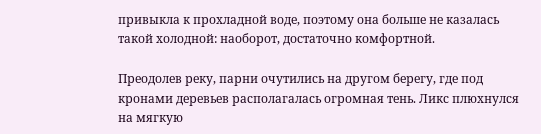привыкла к прохладной воде, поэтому она больше не казалась такой холодной: наоборот, достаточно комфортной.

Преодолев реку, парни очутились на другом берегу, где под кронами деревьев располагалась огромная тень. Ликс плюхнулся на мягкую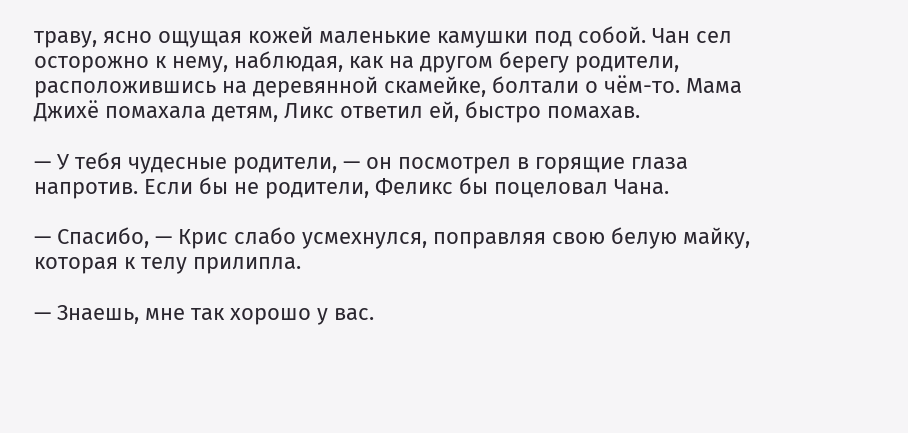траву, ясно ощущая кожей маленькие камушки под собой. Чан сел осторожно к нему, наблюдая, как на другом берегу родители, расположившись на деревянной скамейке, болтали о чём-то. Мама Джихё помахала детям, Ликс ответил ей, быстро помахав.

— У тебя чудесные родители, — он посмотрел в горящие глаза напротив. Если бы не родители, Феликс бы поцеловал Чана.

— Спасибо, — Крис слабо усмехнулся, поправляя свою белую майку, которая к телу прилипла.

— Знаешь, мне так хорошо у вас.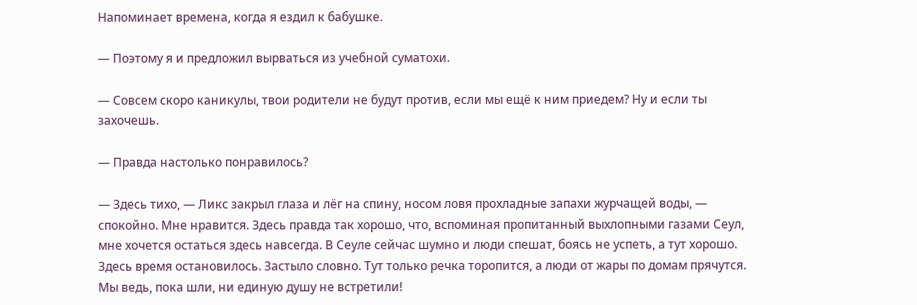Напоминает времена, когда я ездил к бабушке.

— Поэтому я и предложил вырваться из учебной суматохи.

— Совсем скоро каникулы, твои родители не будут против, если мы ещё к ним приедем? Ну и если ты захочешь.

— Правда настолько понравилось?

— Здесь тихо, — Ликс закрыл глаза и лёг на спину, носом ловя прохладные запахи журчащей воды, — спокойно. Мне нравится. Здесь правда так хорошо, что, вспоминая пропитанный выхлопными газами Сеул, мне хочется остаться здесь навсегда. В Сеуле сейчас шумно и люди спешат, боясь не успеть, а тут хорошо. Здесь время остановилось. Застыло словно. Тут только речка торопится, а люди от жары по домам прячутся. Мы ведь, пока шли, ни единую душу не встретили!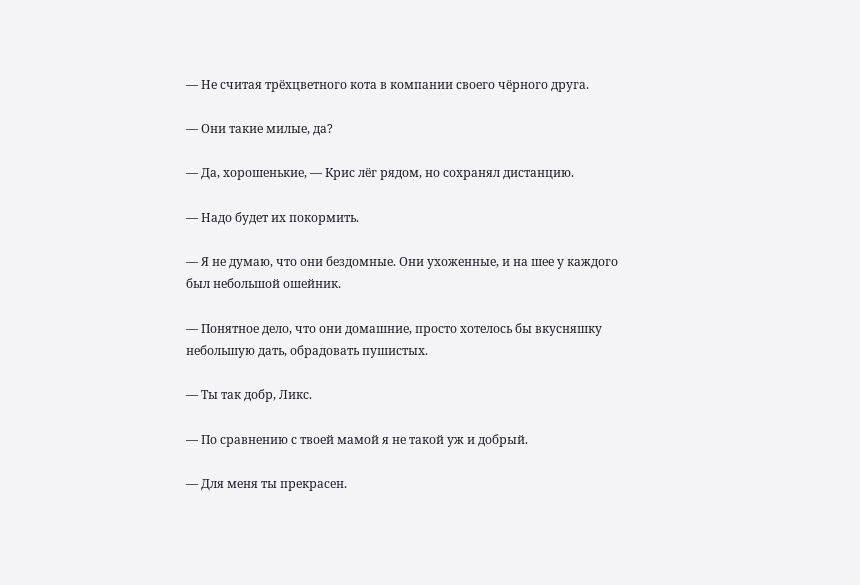— Не считая трёхцветного кота в компании своего чёрного друга.

— Они такие милые, да?

— Да, хорошенькие, — Крис лёг рядом, но сохранял дистанцию.

— Надо будет их покормить.

— Я не думаю, что они бездомные. Они ухоженные, и на шее у каждого был небольшой ошейник.

— Понятное дело, что они домашние, просто хотелось бы вкусняшку небольшую дать, обрадовать пушистых.

— Ты так добр, Ликс.

— По сравнению с твоей мамой я не такой уж и добрый.

— Для меня ты прекрасен.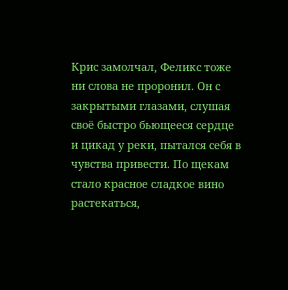Крис замолчал, Феликс тоже ни слова не проронил. Он с закрытыми глазами, слушая своё быстро бьющееся сердце и цикад у реки, пытался себя в чувства привести. По щекам стало красное сладкое вино растекаться,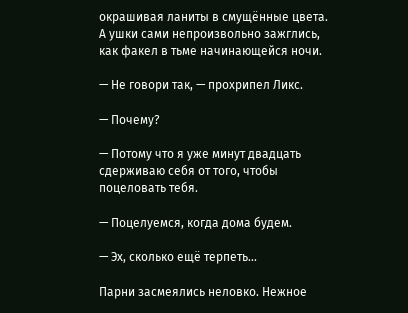окрашивая ланиты в смущённые цвета. А ушки сами непроизвольно зажглись, как факел в тьме начинающейся ночи.

— Не говори так, — прохрипел Ликс.

— Почему?

— Потому что я уже минут двадцать сдерживаю себя от того, чтобы поцеловать тебя.

— Поцелуемся, когда дома будем.

— Эх, сколько ещё терпеть...

Парни засмеялись неловко. Нежное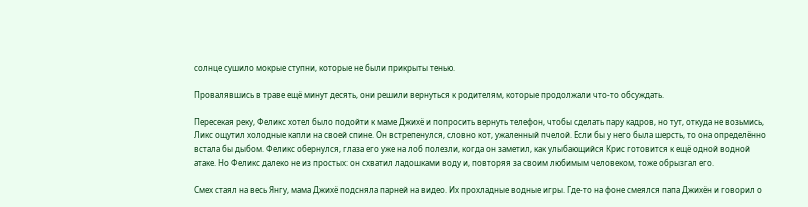солнце сушило мокрые ступни, которые не были прикрыты тенью.

Провалявшись в траве ещё минут десять, они решили вернуться к родителям, которые продолжали что-то обсуждать.

Пересекая реку, Феликс хотел было подойти к маме Джихё и попросить вернуть телефон, чтобы сделать пару кадров, но тут, откуда не возьмись, Ликс ощутил холодные капли на своей спине. Он встрепенулся, словно кот, ужаленный пчелой. Если бы у него была шерсть, то она определённо встала бы дыбом. Феликс обернулся, глаза его уже на лоб полезли, когда он заметил, как улыбающийся Крис готовится к ещё одной водной атаке. Но Феликс далеко не из простых: он схватил ладошками воду и, повторяя за своим любимым человеком, тоже обрызгал его.

Смех стаял на весь Янгу, мама Джихё подсняла парней на видео. Их прохладные водные игры. Где-то на фоне смеялся папа Джихён и говорил о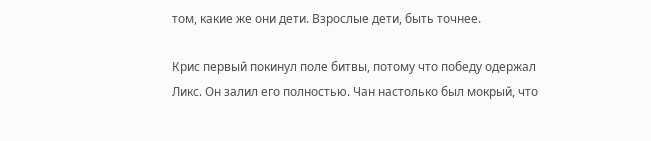том, какие же они дети. Взрослые дети, быть точнее.

Крис первый покинул поле битвы, потому что победу одержал Ликс. Он залил его полностью. Чан настолько был мокрый, что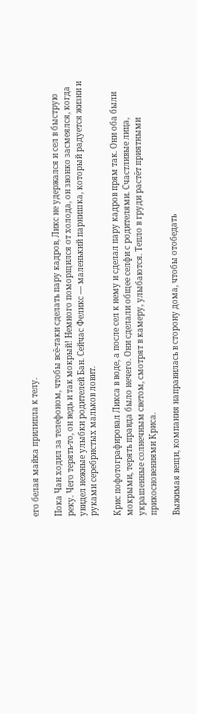его белая майка прилипла к телу.

Пока Чан ходил за телефоном, чтобы всё-таки сделать пару кадров, Ликс не удержался и сел в быструю реку. Чего терять-то, он ведь и так мокрый! Немного поморщился от холода, он звонко засмеялся, когда увидел нежные улыбки родителей Бан. Сейчас Феликс — маленький парнишка, который радуется жизни и руками серебристых мальков ловит.

Крис пофотографировал Ликса в воде, а после сел к нему и сделал пару кадров прям так. Они оба были мокрыми, терять правда было нечего. Они сделали общее селфи с родителями. Счастливые лица, украшенные солнечным светом, смотрят в камеру, улыбаются. Тепло в груди растёт приятными прикосновениями Криса.

Выжимая вещи, компания направилась в сторону дома, чтобы отобедать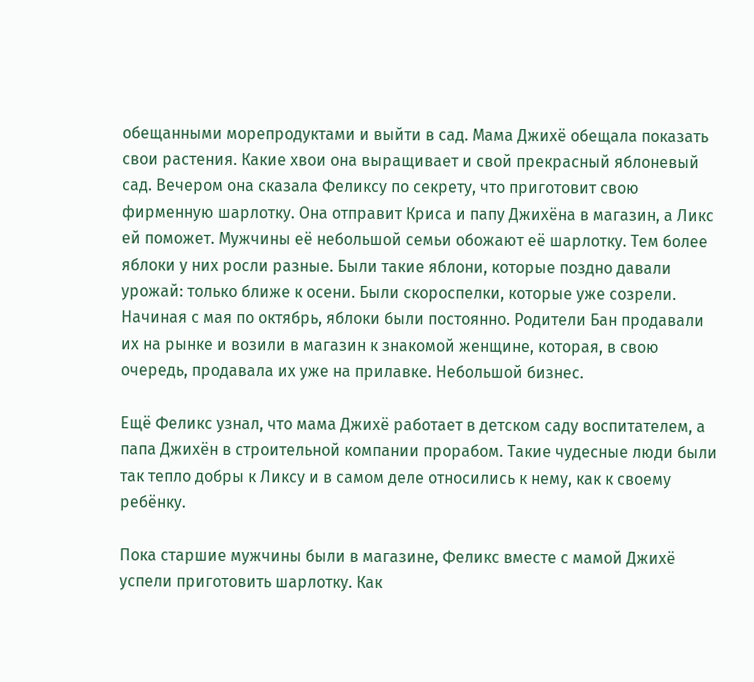обещанными морепродуктами и выйти в сад. Мама Джихё обещала показать свои растения. Какие хвои она выращивает и свой прекрасный яблоневый сад. Вечером она сказала Феликсу по секрету, что приготовит свою фирменную шарлотку. Она отправит Криса и папу Джихёна в магазин, а Ликс ей поможет. Мужчины её небольшой семьи обожают её шарлотку. Тем более яблоки у них росли разные. Были такие яблони, которые поздно давали урожай: только ближе к осени. Были скороспелки, которые уже созрели. Начиная с мая по октябрь, яблоки были постоянно. Родители Бан продавали их на рынке и возили в магазин к знакомой женщине, которая, в свою очередь, продавала их уже на прилавке. Небольшой бизнес.

Ещё Феликс узнал, что мама Джихё работает в детском саду воспитателем, а папа Джихён в строительной компании прорабом. Такие чудесные люди были так тепло добры к Ликсу и в самом деле относились к нему, как к своему ребёнку.

Пока старшие мужчины были в магазине, Феликс вместе с мамой Джихё успели приготовить шарлотку. Как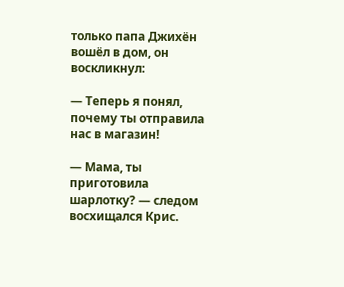только папа Джихён вошёл в дом, он воскликнул:

— Теперь я понял, почему ты отправила нас в магазин!

— Мама, ты приготовила шарлотку? — следом восхищался Крис.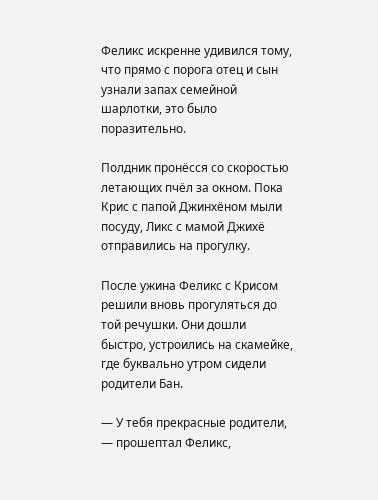Феликс искренне удивился тому, что прямо с порога отец и сын узнали запах семейной шарлотки, это было поразительно.

Полдник пронёсся со скоростью летающих пчёл за окном. Пока Крис с папой Джинхёном мыли посуду, Ликс с мамой Джихё отправились на прогулку.

После ужина Феликс с Крисом решили вновь прогуляться до той речушки. Они дошли быстро, устроились на скамейке, где буквально утром сидели родители Бан.

— У тебя прекрасные родители, — прошептал Феликс,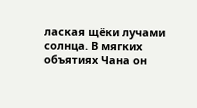лаская щёки лучами солнца. В мягких объятиях Чана он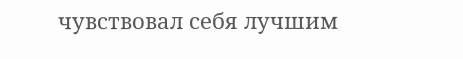чувствовал себя лучшим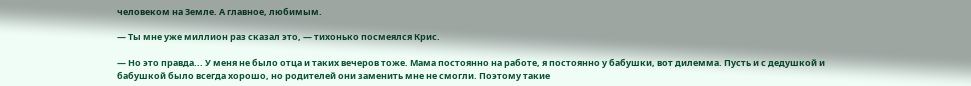человеком на Земле. А главное, любимым.

— Ты мне уже миллион раз сказал это, — тихонько посмеялся Крис.

— Но это правда... У меня не было отца и таких вечеров тоже. Мама постоянно на работе, я постоянно у бабушки, вот дилемма. Пусть и с дедушкой и бабушкой было всегда хорошо, но родителей они заменить мне не смогли. Поэтому такие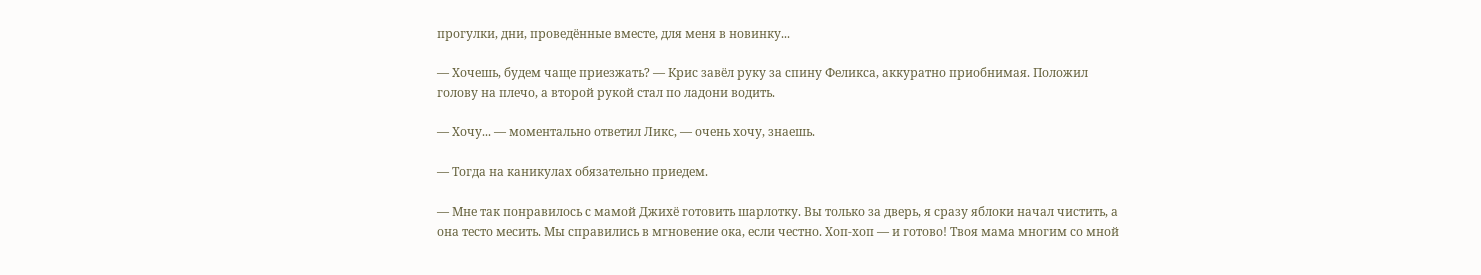прогулки, дни, проведённые вместе, для меня в новинку...

— Хочешь, будем чаще приезжать? — Крис завёл руку за спину Феликса, аккуратно приобнимая. Положил голову на плечо, а второй рукой стал по ладони водить.

— Хочу... — моментально ответил Ликс, — очень хочу, знаешь.

— Тогда на каникулах обязательно приедем.

— Мне так понравилось с мамой Джихё готовить шарлотку. Вы только за дверь, я сразу яблоки начал чистить, а она тесто месить. Мы справились в мгновение ока, если честно. Хоп-хоп — и готово! Твоя мама многим со мной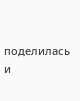поделилась и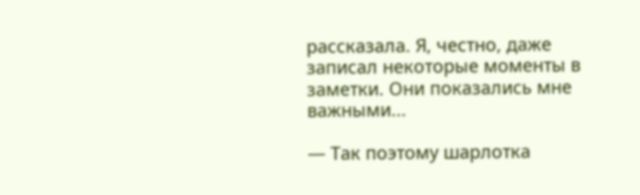рассказала. Я, честно, даже записал некоторые моменты в заметки. Они показались мне важными...

— Так поэтому шарлотка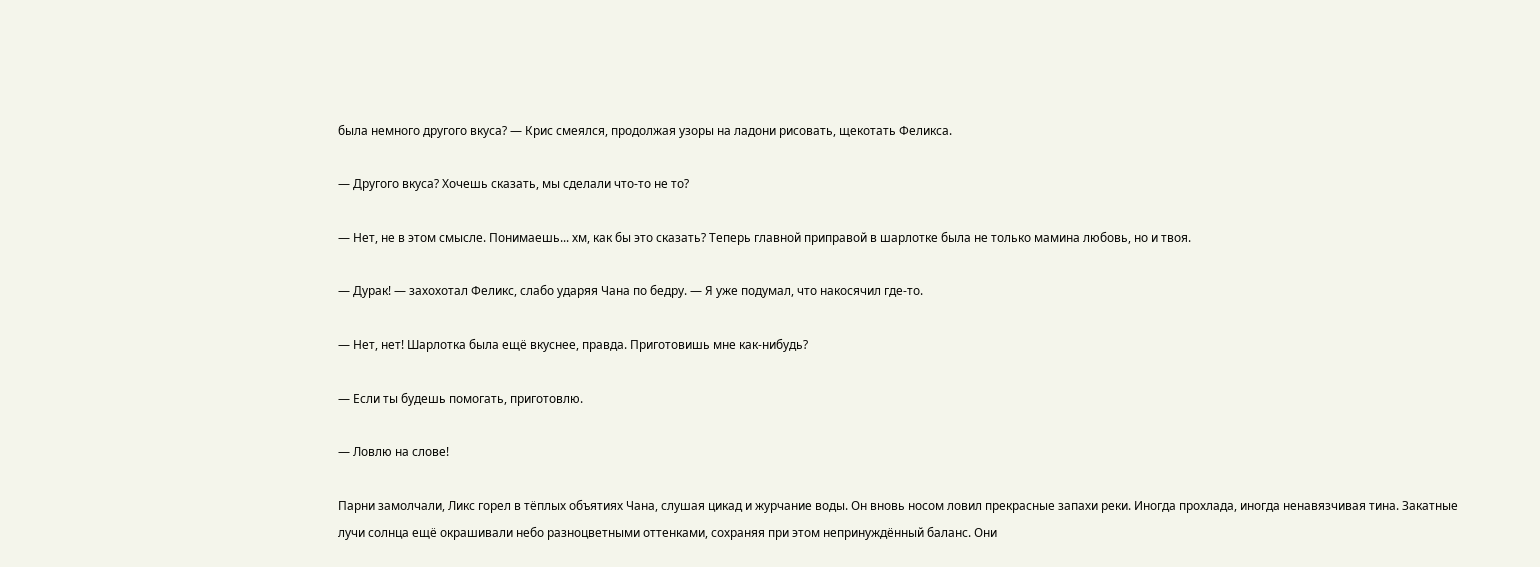была немного другого вкуса? — Крис смеялся, продолжая узоры на ладони рисовать, щекотать Феликса.

— Другого вкуса? Хочешь сказать, мы сделали что-то не то?

— Нет, не в этом смысле. Понимаешь... хм, как бы это сказать? Теперь главной приправой в шарлотке была не только мамина любовь, но и твоя.

— Дурак! — захохотал Феликс, слабо ударяя Чана по бедру. — Я уже подумал, что накосячил где-то.

— Нет, нет! Шарлотка была ещё вкуснее, правда. Приготовишь мне как-нибудь?

— Если ты будешь помогать, приготовлю.

— Ловлю на слове!

Парни замолчали, Ликс горел в тёплых объятиях Чана, слушая цикад и журчание воды. Он вновь носом ловил прекрасные запахи реки. Иногда прохлада, иногда ненавязчивая тина. Закатные лучи солнца ещё окрашивали небо разноцветными оттенками, сохраняя при этом непринуждённый баланс. Они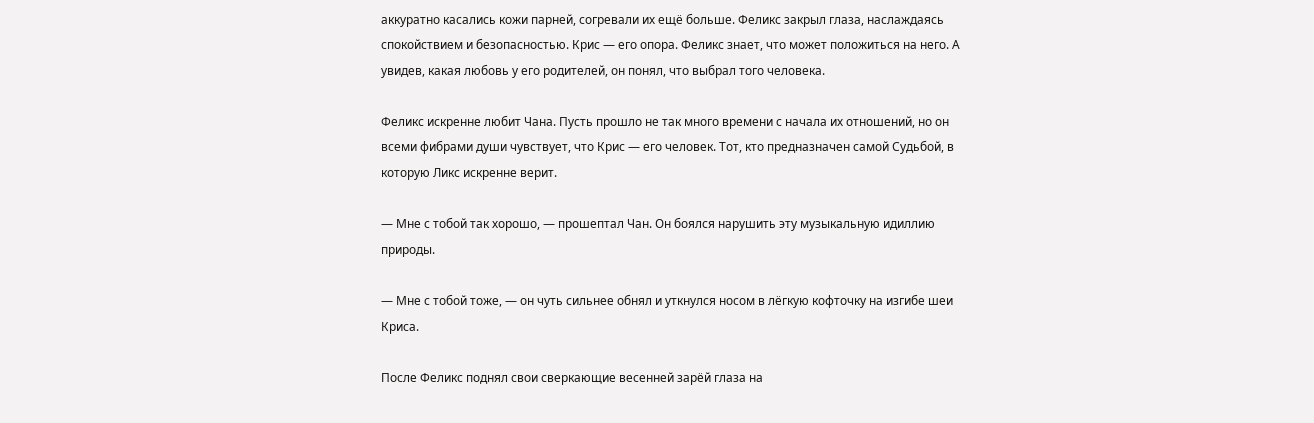аккуратно касались кожи парней, согревали их ещё больше. Феликс закрыл глаза, наслаждаясь спокойствием и безопасностью. Крис — его опора. Феликс знает, что может положиться на него. А увидев, какая любовь у его родителей, он понял, что выбрал того человека.

Феликс искренне любит Чана. Пусть прошло не так много времени с начала их отношений, но он всеми фибрами души чувствует, что Крис — его человек. Тот, кто предназначен самой Судьбой, в которую Ликс искренне верит.

— Мне с тобой так хорошо, — прошептал Чан. Он боялся нарушить эту музыкальную идиллию природы.

— Мне с тобой тоже, — он чуть сильнее обнял и уткнулся носом в лёгкую кофточку на изгибе шеи Криса.

После Феликс поднял свои сверкающие весенней зарёй глаза на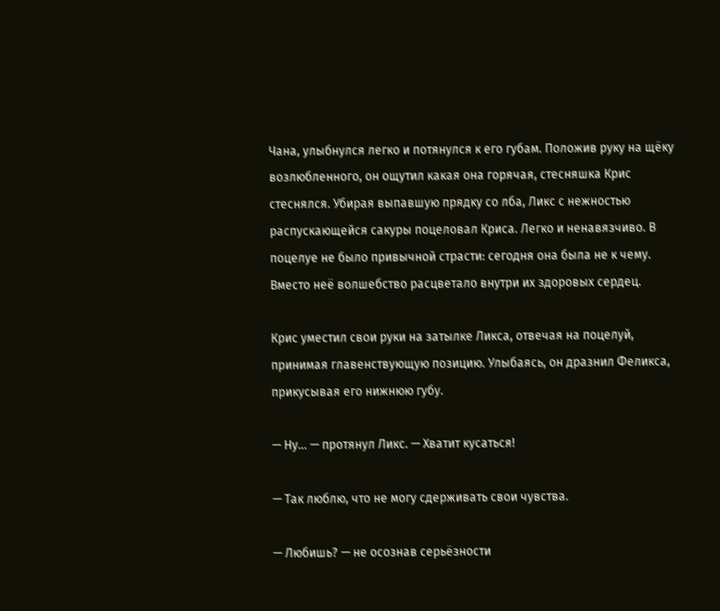Чана, улыбнулся легко и потянулся к его губам. Положив руку на щёку возлюбленного, он ощутил какая она горячая, стесняшка Крис стеснялся. Убирая выпавшую прядку со лба, Ликс с нежностью распускающейся сакуры поцеловал Криса. Легко и ненавязчиво. В поцелуе не было привычной страсти: сегодня она была не к чему. Вместо неё волшебство расцветало внутри их здоровых сердец.

Крис уместил свои руки на затылке Ликса, отвечая на поцелуй, принимая главенствующую позицию. Улыбаясь, он дразнил Феликса, прикусывая его нижнюю губу.

— Ну... — протянул Ликс. — Хватит кусаться!

— Так люблю, что не могу сдерживать свои чувства.

— Любишь? — не осознав серьёзности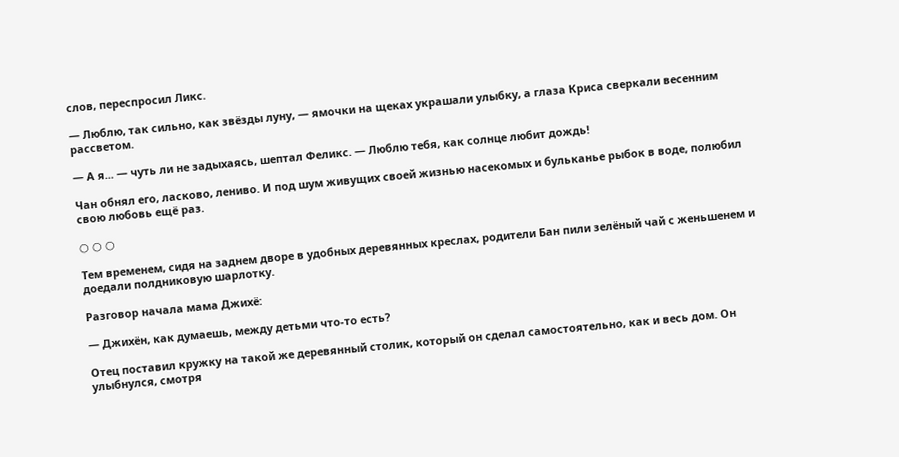слов, переспросил Ликс.

— Люблю, так сильно, как звёзды луну, — ямочки на щеках украшали улыбку, а глаза Криса сверкали весенним рассветом.

— А я... — чуть ли не задыхаясь, шептал Феликс. — Люблю тебя, как солнце любит дождь!

Чан обнял его, ласково, лениво. И под шум живущих своей жизнью насекомых и бульканье рыбок в воде, полюбил свою любовь ещё раз.

○ ○ ○

Тем временем, сидя на заднем дворе в удобных деревянных креслах, родители Бан пили зелёный чай с женьшенем и доедали полдниковую шарлотку.

Разговор начала мама Джихё:

— Джихён, как думаешь, между детьми что-то есть?

Отец поставил кружку на такой же деревянный столик, который он сделал самостоятельно, как и весь дом. Он улыбнулся, смотря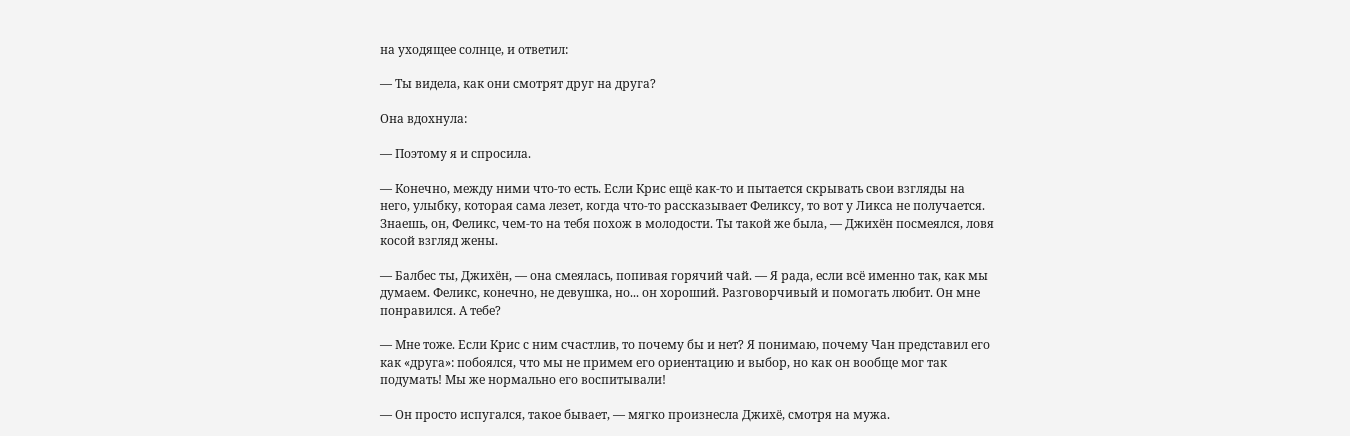на уходящее солнце, и ответил:

— Ты видела, как они смотрят друг на друга?

Она вдохнула:

— Поэтому я и спросила.

— Конечно, между ними что-то есть. Если Крис ещё как-то и пытается скрывать свои взгляды на него, улыбку, которая сама лезет, когда что-то рассказывает Феликсу, то вот у Ликса не получается. Знаешь, он, Феликс, чем-то на тебя похож в молодости. Ты такой же была, — Джихён посмеялся, ловя косой взгляд жены.

— Балбес ты, Джихён, — она смеялась, попивая горячий чай. — Я рада, если всё именно так, как мы думаем. Феликс, конечно, не девушка, но... он хороший. Разговорчивый и помогать любит. Он мне понравился. А тебе?

— Мне тоже. Если Крис с ним счастлив, то почему бы и нет? Я понимаю, почему Чан представил его как «друга»: побоялся, что мы не примем его ориентацию и выбор, но как он вообще мог так подумать! Мы же нормально его воспитывали!

— Он просто испугался, такое бывает, — мягко произнесла Джихё, смотря на мужа.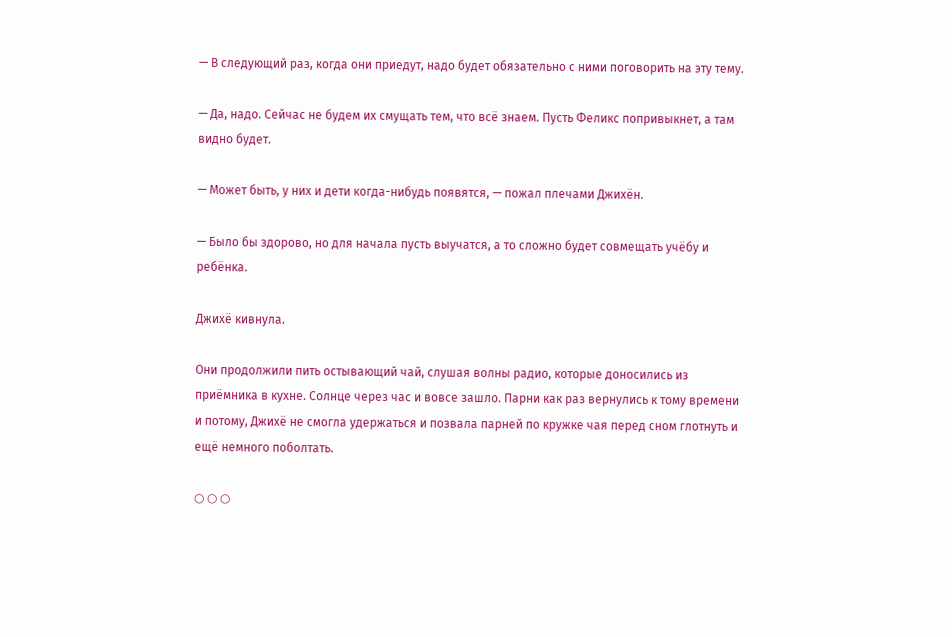— В следующий раз, когда они приедут, надо будет обязательно с ними поговорить на эту тему.

— Да, надо. Сейчас не будем их смущать тем, что всё знаем. Пусть Феликс попривыкнет, а там видно будет.

— Может быть, у них и дети когда-нибудь появятся, — пожал плечами Джихён.

— Было бы здорово, но для начала пусть выучатся, а то сложно будет совмещать учёбу и ребёнка.

Джихё кивнула.

Они продолжили пить остывающий чай, слушая волны радио, которые доносились из приёмника в кухне. Солнце через час и вовсе зашло. Парни как раз вернулись к тому времени и потому, Джихё не смогла удержаться и позвала парней по кружке чая перед сном глотнуть и ещё немного поболтать.

○ ○ ○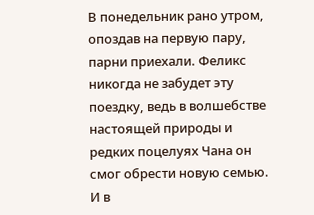В понедельник рано утром, опоздав на первую пару, парни приехали. Феликс никогда не забудет эту поездку, ведь в волшебстве настоящей природы и редких поцелуях Чана он смог обрести новую семью. И в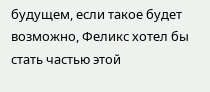будущем, если такое будет возможно, Феликс хотел бы стать частью этой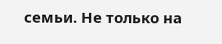семьи. Не только на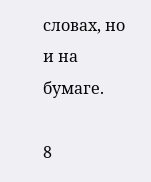словах, но и на бумаге.

8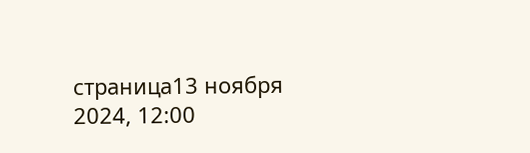страница13 ноября 2024, 12:00